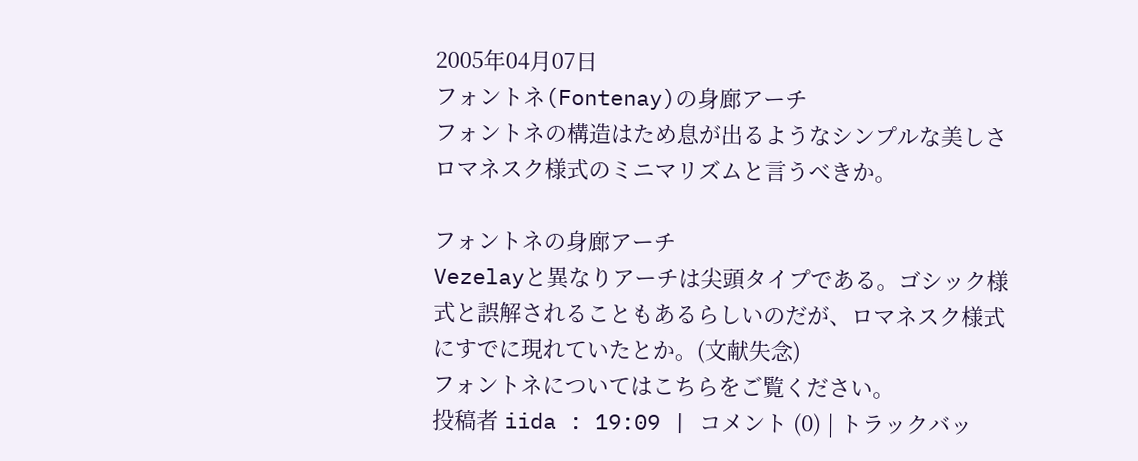2005年04月07日
フォントネ(Fontenay)の身廊アーチ
フォントネの構造はため息が出るようなシンプルな美しさロマネスク様式のミニマリズムと言うべきか。

フォントネの身廊アーチ
Vezelayと異なりアーチは尖頭タイプである。ゴシック様式と誤解されることもあるらしいのだが、ロマネスク様式にすでに現れていたとか。(文献失念)
フォントネについてはこちらをご覧ください。
投稿者 iida : 19:09 | コメント (0) | トラックバッ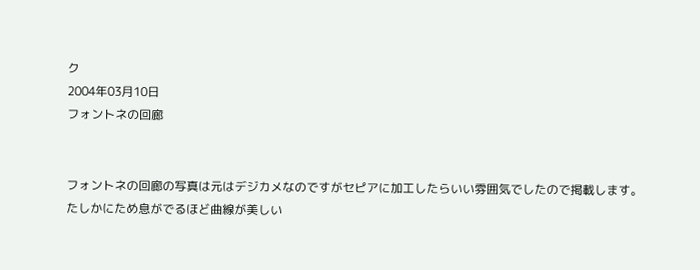ク
2004年03月10日
フォントネの回廊


フォントネの回廊の写真は元はデジカメなのですがセピアに加工したらいい雰囲気でしたので掲載します。
たしかにため息がでるほど曲線が美しい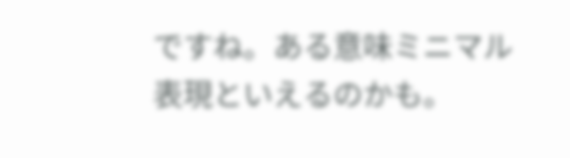ですね。ある意味ミニマル表現といえるのかも。